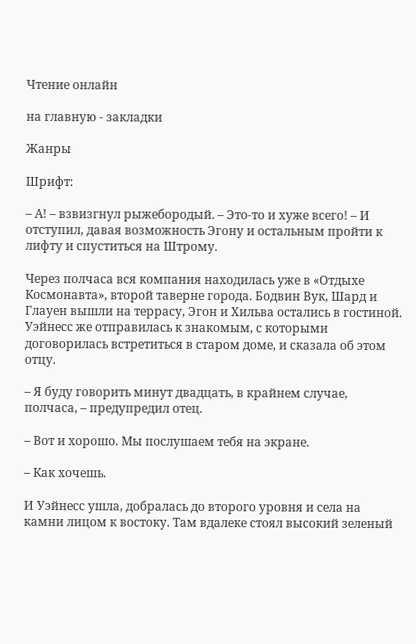Чтение онлайн

на главную - закладки

Жанры

Шрифт:

– А! – взвизгнул рыжебородый. – Это-то и хуже всего! – И отступил, давая возможность Эгону и остальным пройти к лифту и спуститься на Штрому.

Через полчаса вся компания находилась уже в «Отдыхе Космонавта», второй таверне города. Бодвин Вук, Шард и Глауен вышли на террасу, Эгон и Хильва остались в гостиной. Уэйнесс же отправилась к знакомым, с которыми договорилась встретиться в старом доме, и сказала об этом отцу.

– Я буду говорить минут двадцать, в крайнем случае, полчаса, – предупредил отец.

– Вот и хорошо. Мы послушаем тебя на экране.

– Как хочешь.

И Уэйнесс ушла, добралась до второго уровня и села на камни лицом к востоку. Там вдалеке стоял высокий зеленый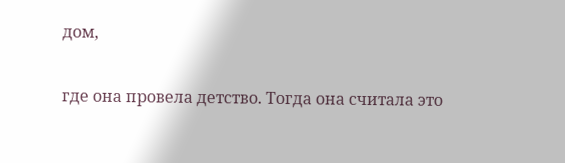дом,

где она провела детство. Тогда она считала это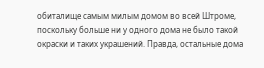обиталище самым милым домом во всей Штроме, поскольку больше ни у одного дома не было такой окраски и таких украшений. Правда, остальные дома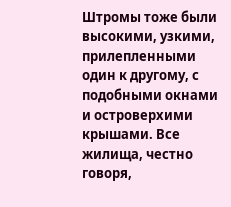Штромы тоже были высокими, узкими, прилепленными один к другому, с подобными окнами и островерхими крышами. Все жилища, честно говоря,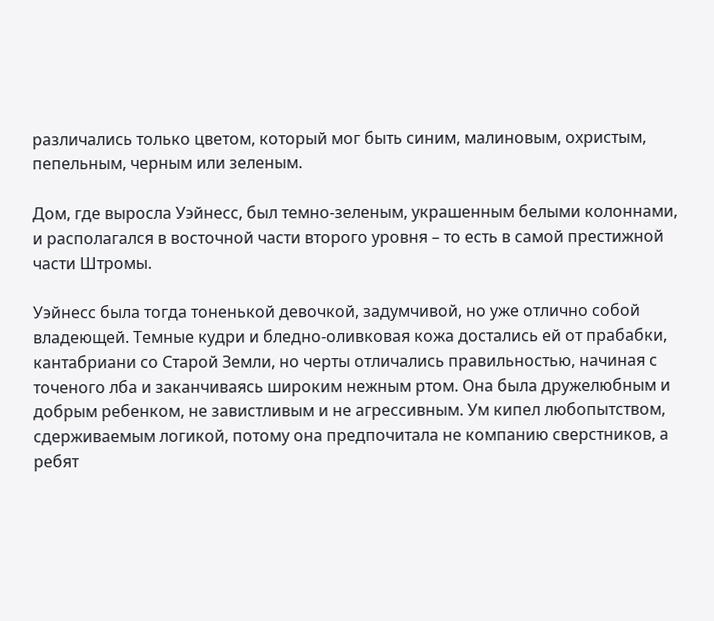различались только цветом, который мог быть синим, малиновым, охристым, пепельным, черным или зеленым.

Дом, где выросла Уэйнесс, был темно-зеленым, украшенным белыми колоннами, и располагался в восточной части второго уровня – то есть в самой престижной части Штромы.

Уэйнесс была тогда тоненькой девочкой, задумчивой, но уже отлично собой владеющей. Темные кудри и бледно-оливковая кожа достались ей от прабабки, кантабриани со Старой Земли, но черты отличались правильностью, начиная с точеного лба и заканчиваясь широким нежным ртом. Она была дружелюбным и добрым ребенком, не завистливым и не агрессивным. Ум кипел любопытством, сдерживаемым логикой, потому она предпочитала не компанию сверстников, а ребят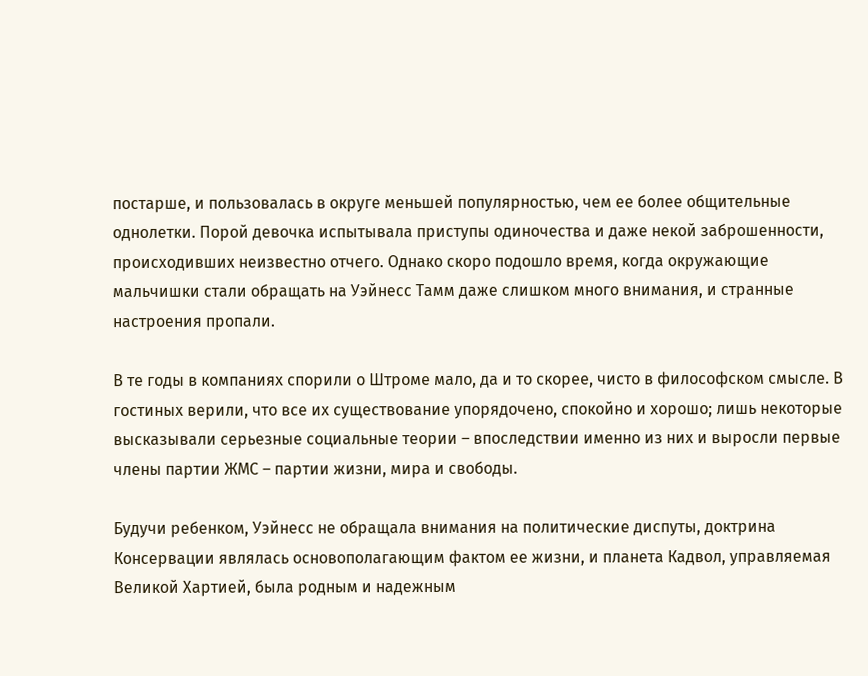постарше, и пользовалась в округе меньшей популярностью, чем ее более общительные однолетки. Порой девочка испытывала приступы одиночества и даже некой заброшенности, происходивших неизвестно отчего. Однако скоро подошло время, когда окружающие мальчишки стали обращать на Уэйнесс Тамм даже слишком много внимания, и странные настроения пропали.

В те годы в компаниях спорили о Штроме мало, да и то скорее, чисто в философском смысле. В гостиных верили, что все их существование упорядочено, спокойно и хорошо; лишь некоторые высказывали серьезные социальные теории – впоследствии именно из них и выросли первые члены партии ЖМС – партии жизни, мира и свободы.

Будучи ребенком, Уэйнесс не обращала внимания на политические диспуты, доктрина Консервации являлась основополагающим фактом ее жизни, и планета Кадвол, управляемая Великой Хартией, была родным и надежным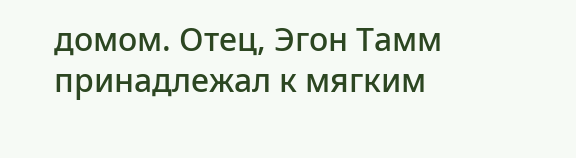домом. Отец, Эгон Тамм принадлежал к мягким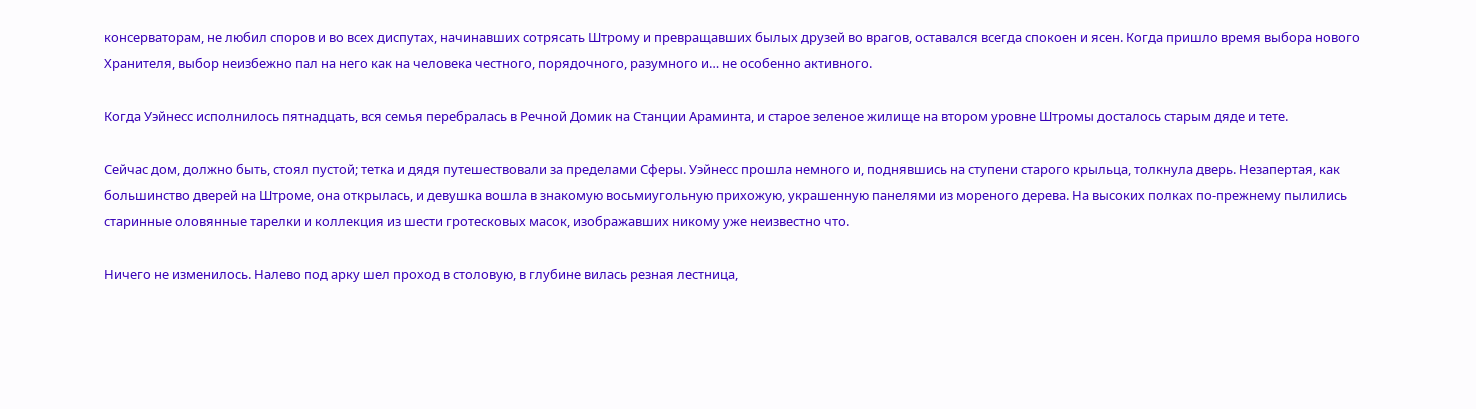консерваторам, не любил споров и во всех диспутах, начинавших сотрясать Штрому и превращавших былых друзей во врагов, оставался всегда спокоен и ясен. Когда пришло время выбора нового Хранителя, выбор неизбежно пал на него как на человека честного, порядочного, разумного и… не особенно активного.

Когда Уэйнесс исполнилось пятнадцать, вся семья перебралась в Речной Домик на Станции Араминта, и старое зеленое жилище на втором уровне Штромы досталось старым дяде и тете.

Сейчас дом, должно быть, стоял пустой; тетка и дядя путешествовали за пределами Сферы. Уэйнесс прошла немного и, поднявшись на ступени старого крыльца, толкнула дверь. Незапертая, как большинство дверей на Штроме, она открылась, и девушка вошла в знакомую восьмиугольную прихожую, украшенную панелями из мореного дерева. На высоких полках по-прежнему пылились старинные оловянные тарелки и коллекция из шести гротесковых масок, изображавших никому уже неизвестно что.

Ничего не изменилось. Налево под арку шел проход в столовую, в глубине вилась резная лестница,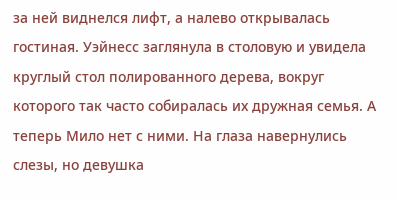за ней виднелся лифт, а налево открывалась гостиная. Уэйнесс заглянула в столовую и увидела круглый стол полированного дерева, вокруг которого так часто собиралась их дружная семья. А теперь Мило нет с ними. На глаза навернулись слезы, но девушка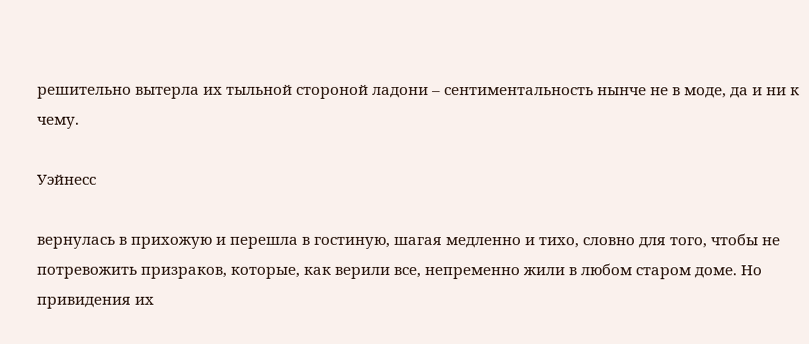решительно вытерла их тыльной стороной ладони – сентиментальность нынче не в моде, да и ни к чему.

Уэйнесс

вернулась в прихожую и перешла в гостиную, шагая медленно и тихо, словно для того, чтобы не потревожить призраков, которые, как верили все, непременно жили в любом старом доме. Но привидения их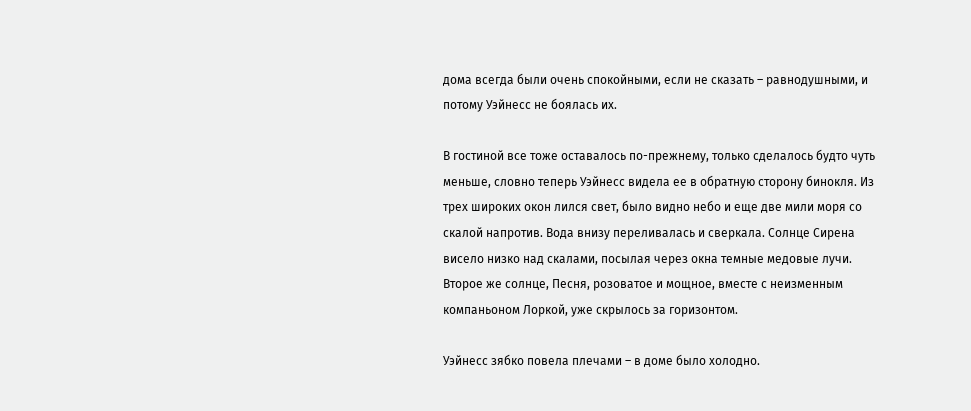дома всегда были очень спокойными, если не сказать – равнодушными, и потому Уэйнесс не боялась их.

В гостиной все тоже оставалось по-прежнему, только сделалось будто чуть меньше, словно теперь Уэйнесс видела ее в обратную сторону бинокля. Из трех широких окон лился свет, было видно небо и еще две мили моря со скалой напротив. Вода внизу переливалась и сверкала. Солнце Сирена висело низко над скалами, посылая через окна темные медовые лучи. Второе же солнце, Песня, розоватое и мощное, вместе с неизменным компаньоном Лоркой, уже скрылось за горизонтом.

Уэйнесс зябко повела плечами – в доме было холодно.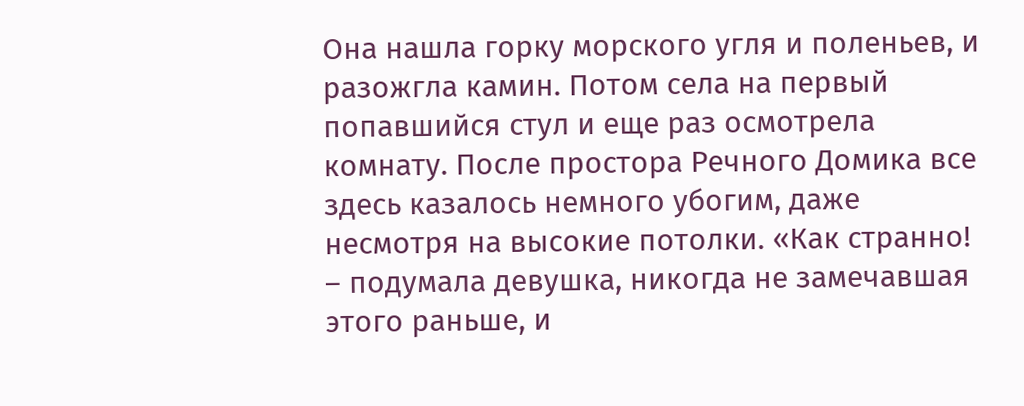Она нашла горку морского угля и поленьев, и разожгла камин. Потом села на первый попавшийся стул и еще раз осмотрела комнату. После простора Речного Домика все здесь казалось немного убогим, даже несмотря на высокие потолки. «Как странно! – подумала девушка, никогда не замечавшая этого раньше, и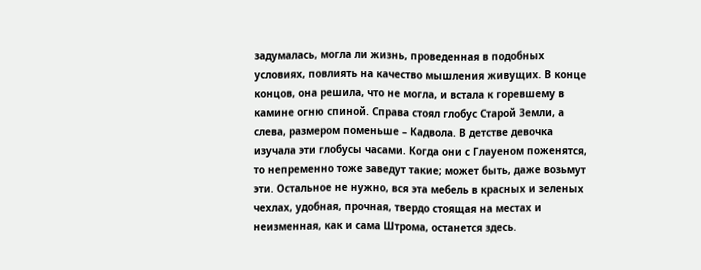задумалась, могла ли жизнь, проведенная в подобных условиях, повлиять на качество мышления живущих. В конце концов, она решила, что не могла, и встала к горевшему в камине огню спиной. Справа стоял глобус Старой Земли, а слева, размером поменьше – Кадвола. В детстве девочка изучала эти глобусы часами. Когда они с Глауеном поженятся, то непременно тоже заведут такие; может быть, даже возьмут эти. Остальное не нужно, вся эта мебель в красных и зеленых чехлах, удобная, прочная, твердо стоящая на местах и неизменная, как и сама Штрома, останется здесь.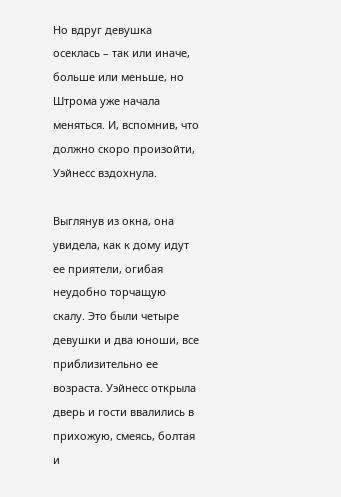Но вдруг девушка осеклась – так или иначе, больше или меньше, но Штрома уже начала меняться. И, вспомнив, что должно скоро произойти, Уэйнесс вздохнула.

Выглянув из окна, она увидела, как к дому идут ее приятели, огибая неудобно торчащую скалу. Это были четыре девушки и два юноши, все приблизительно ее возраста. Уэйнесс открыла дверь и гости ввалились в прихожую, смеясь, болтая и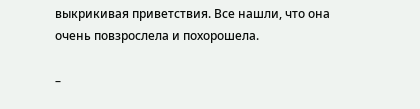выкрикивая приветствия. Все нашли, что она очень повзрослела и похорошела.

–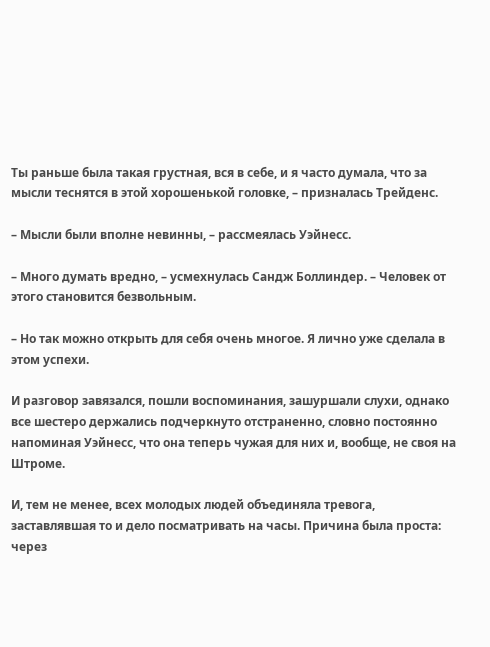Ты раньше была такая грустная, вся в себе, и я часто думала, что за мысли теснятся в этой хорошенькой головке, – призналась Трейденс.

– Мысли были вполне невинны, – рассмеялась Уэйнесс.

– Много думать вредно, – усмехнулась Сандж Боллиндер. – Человек от этого становится безвольным.

– Но так можно открыть для себя очень многое. Я лично уже сделала в этом успехи.

И разговор завязался, пошли воспоминания, зашуршали слухи, однако все шестеро держались подчеркнуто отстраненно, словно постоянно напоминая Уэйнесс, что она теперь чужая для них и, вообще, не своя на Штроме.

И, тем не менее, всех молодых людей объединяла тревога, заставлявшая то и дело посматривать на часы. Причина была проста: через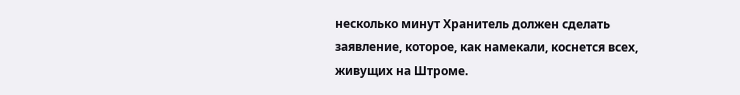несколько минут Хранитель должен сделать заявление, которое, как намекали, коснется всех, живущих на Штроме.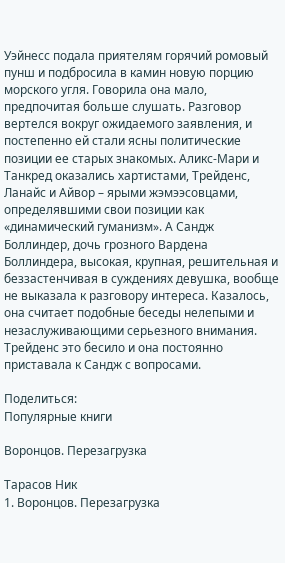Уэйнесс подала приятелям горячий ромовый пунш и подбросила в камин новую порцию морского угля. Говорила она мало, предпочитая больше слушать. Разговор вертелся вокруг ожидаемого заявления, и постепенно ей стали ясны политические позиции ее старых знакомых. Аликс-Мари и Танкред оказались хартистами, Трейденс, Ланайс и Айвор – ярыми жэмээсовцами, определявшими свои позиции как «динамический гуманизм». А Сандж Боллиндер, дочь грозного Вардена Боллиндера, высокая, крупная, решительная и беззастенчивая в суждениях девушка, вообще не выказала к разговору интереса. Казалось, она считает подобные беседы нелепыми и незаслуживающими серьезного внимания. Трейденс это бесило и она постоянно приставала к Сандж с вопросами.

Поделиться:
Популярные книги

Воронцов. Перезагрузка

Тарасов Ник
1. Воронцов. Перезагрузка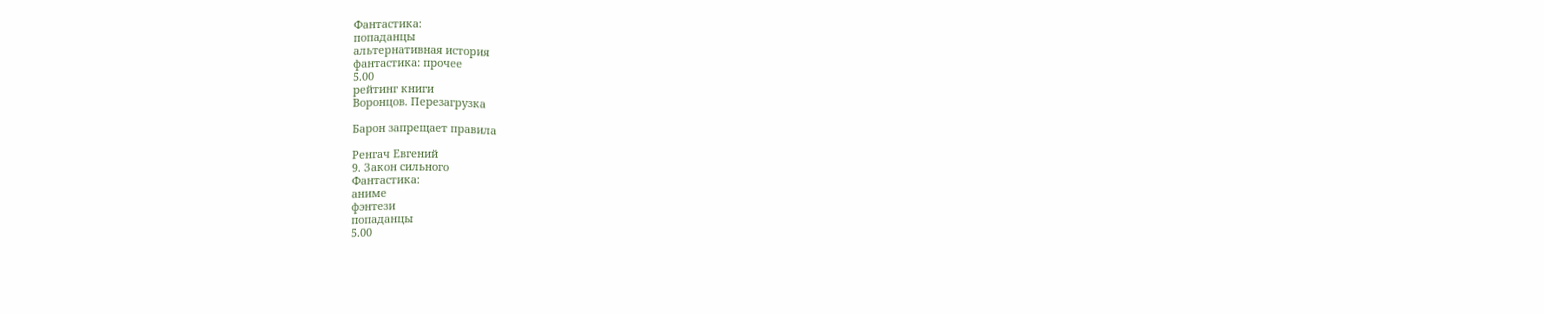Фантастика:
попаданцы
альтернативная история
фантастика: прочее
5.00
рейтинг книги
Воронцов. Перезагрузка

Барон запрещает правила

Ренгач Евгений
9. Закон сильного
Фантастика:
аниме
фэнтези
попаданцы
5.00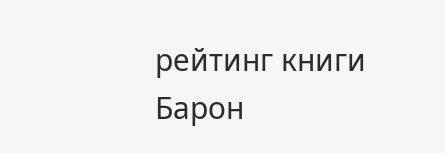рейтинг книги
Барон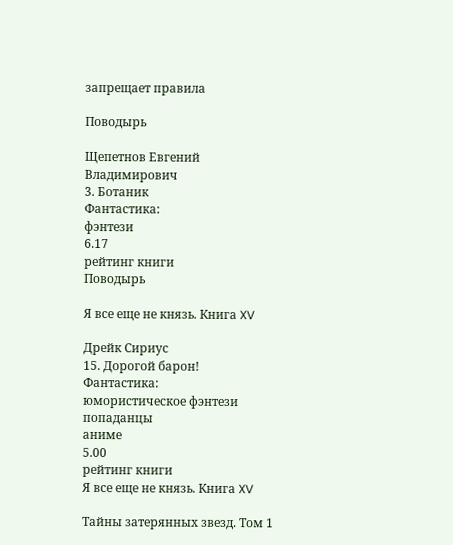запрещает правила

Поводырь

Щепетнов Евгений Владимирович
3. Ботаник
Фантастика:
фэнтези
6.17
рейтинг книги
Поводырь

Я все еще не князь. Книга XV

Дрейк Сириус
15. Дорогой барон!
Фантастика:
юмористическое фэнтези
попаданцы
аниме
5.00
рейтинг книги
Я все еще не князь. Книга XV

Тайны затерянных звезд. Том 1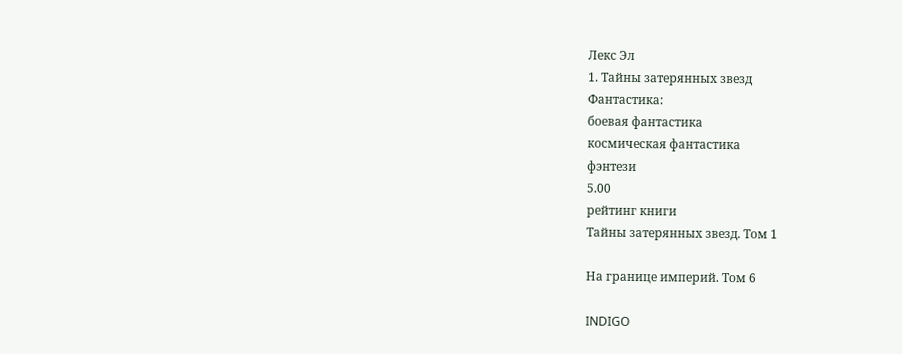Лекс Эл
1. Тайны затерянных звезд
Фантастика:
боевая фантастика
космическая фантастика
фэнтези
5.00
рейтинг книги
Тайны затерянных звезд. Том 1

На границе империй. Том 6

INDIGO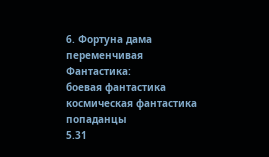6. Фортуна дама переменчивая
Фантастика:
боевая фантастика
космическая фантастика
попаданцы
5.31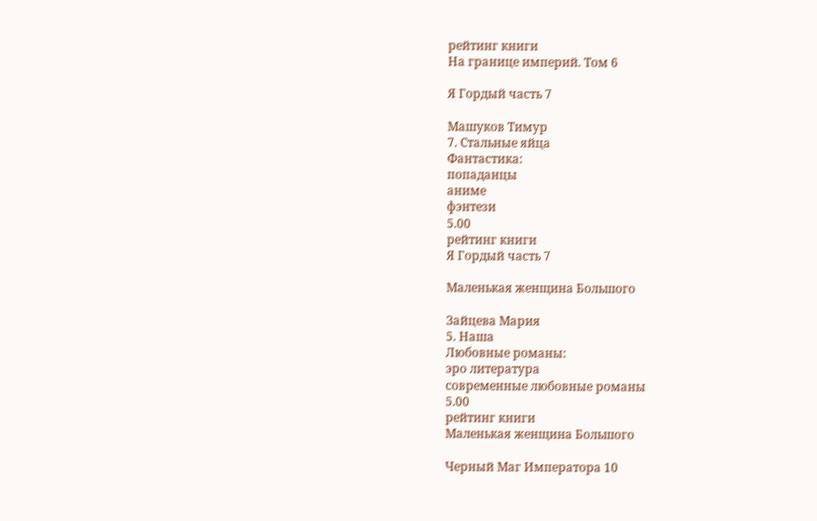рейтинг книги
На границе империй. Том 6

Я Гордый часть 7

Машуков Тимур
7. Стальные яйца
Фантастика:
попаданцы
аниме
фэнтези
5.00
рейтинг книги
Я Гордый часть 7

Маленькая женщина Большого

Зайцева Мария
5. Наша
Любовные романы:
эро литература
современные любовные романы
5.00
рейтинг книги
Маленькая женщина Большого

Черный Маг Императора 10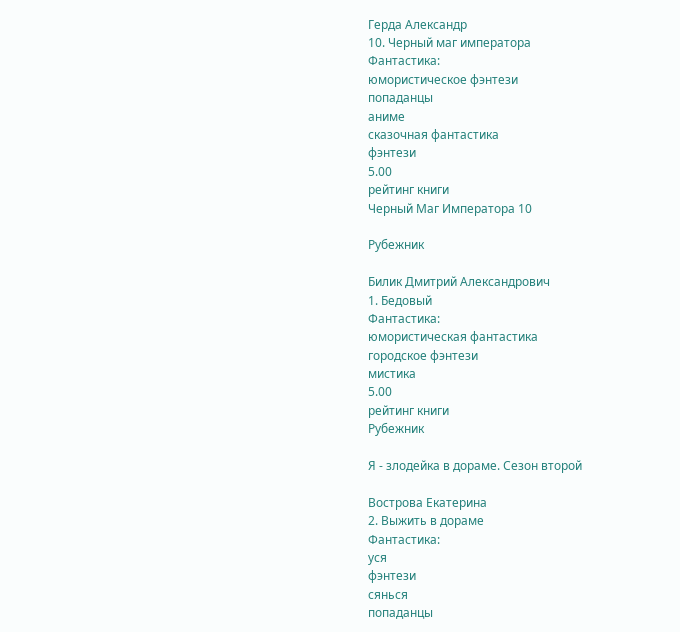Герда Александр
10. Черный маг императора
Фантастика:
юмористическое фэнтези
попаданцы
аниме
сказочная фантастика
фэнтези
5.00
рейтинг книги
Черный Маг Императора 10

Рубежник

Билик Дмитрий Александрович
1. Бедовый
Фантастика:
юмористическая фантастика
городское фэнтези
мистика
5.00
рейтинг книги
Рубежник

Я - злодейка в дораме. Сезон второй

Вострова Екатерина
2. Выжить в дораме
Фантастика:
уся
фэнтези
сянься
попаданцы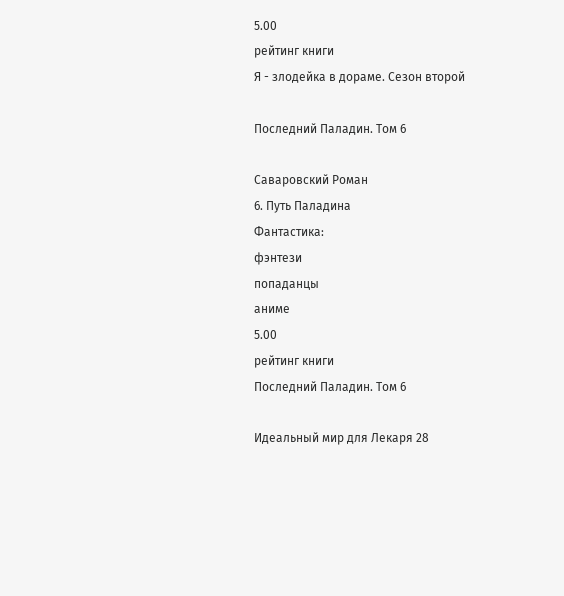5.00
рейтинг книги
Я - злодейка в дораме. Сезон второй

Последний Паладин. Том 6

Саваровский Роман
6. Путь Паладина
Фантастика:
фэнтези
попаданцы
аниме
5.00
рейтинг книги
Последний Паладин. Том 6

Идеальный мир для Лекаря 28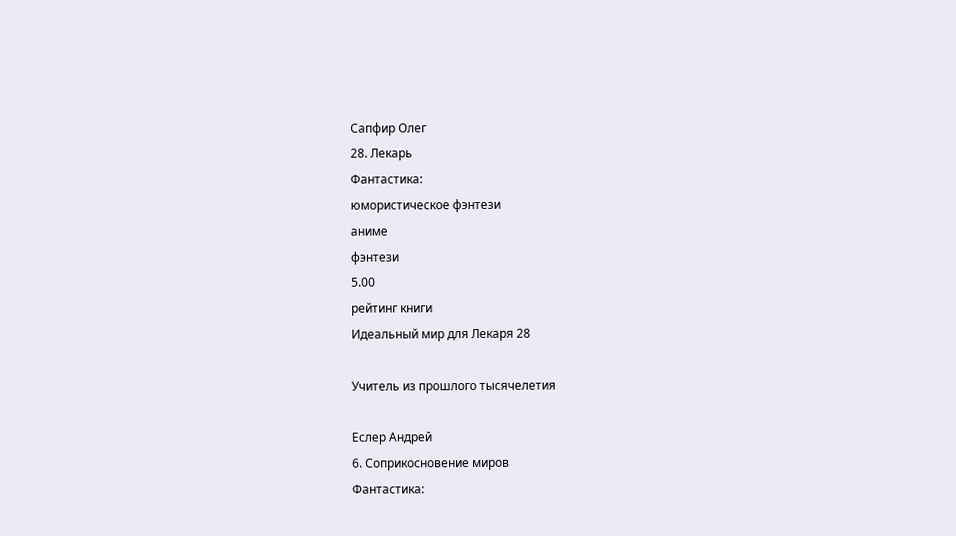Сапфир Олег
28. Лекарь
Фантастика:
юмористическое фэнтези
аниме
фэнтези
5.00
рейтинг книги
Идеальный мир для Лекаря 28

Учитель из прошлого тысячелетия

Еслер Андрей
6. Соприкосновение миров
Фантастика: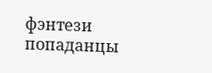фэнтези
попаданцы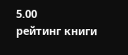5.00
рейтинг книги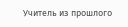Учитель из прошлого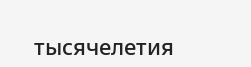тысячелетия